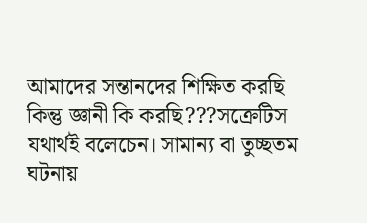আমাদের সন্তানদের শিক্ষিত করছি কিন্তু জ্ঞানী কি করছি???সক্রেটিস যথার্থই বলেচেন। সামান্য বা তুচ্ছতম ঘটনায়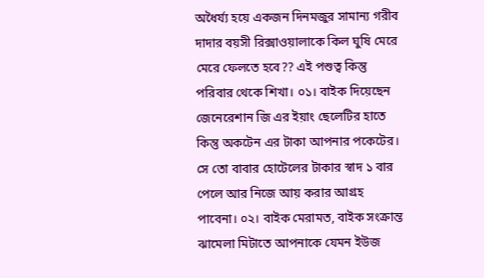অধৈর্য্য হয়ে একজন দিনমজুর সামান্য গরীব দাদার বয়সী রিক্সাওয়ালাকে কিল ঘুষি মেরে মেরে ফেলতে হবে?? এই পশুত্ব কিন্তু পরিবার থেকে শিখা। ০১। বাইক দিয়েছেন জেনেরেশান জি এর ইয়াং ছেলেটির হাতে কিন্তু অকটেন এর টাকা আপনার পকেটের। সে তো বাবার হোটেলের টাকার স্বাদ ১ বার পেলে আর নিজে আয় করার আগ্রহ পাবেনা। ০২। বাইক মেরামত, বাইক সংক্রান্ত ঝামেলা মিটাতে আপনাকে যেমন ইউজ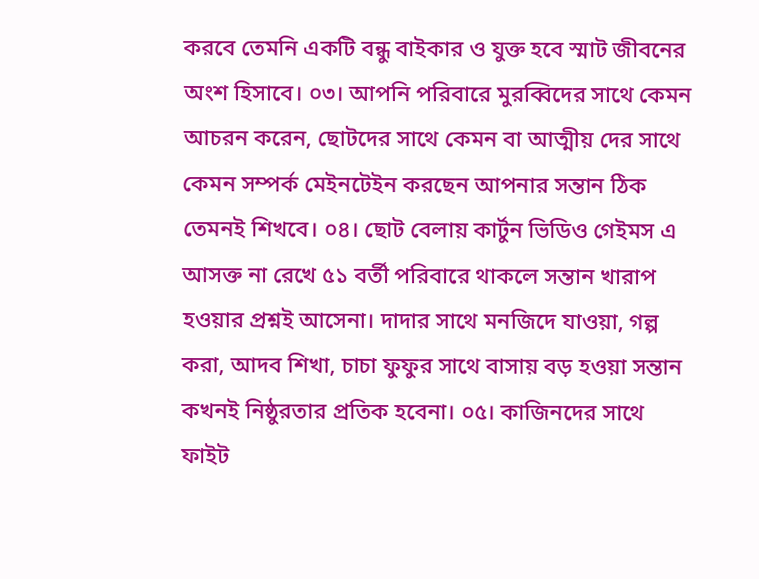করবে তেমনি একটি বন্ধু বাইকার ও যুক্ত হবে স্মাট জীবনের অংশ হিসাবে। ০৩। আপনি পরিবারে মুরব্বিদের সাথে কেমন আচরন করেন, ছোটদের সাথে কেমন বা আত্মীয় দের সাথে কেমন সম্পর্ক মেইনটেইন করছেন আপনার সন্তান ঠিক তেমনই শিখবে। ০৪। ছোট বেলায় কার্টুন ভিডিও গেইমস এ আসক্ত না রেখে ৫১ বর্তী পরিবারে থাকলে সন্তান খারাপ হওয়ার প্রশ্নই আসেনা। দাদার সাথে মনজিদে যাওয়া, গল্প করা, আদব শিখা, চাচা ফুফুর সাথে বাসায় বড় হওয়া সন্তান কখনই নিষ্ঠুরতার প্রতিক হবেনা। ০৫। কাজিনদের সাথে ফাইট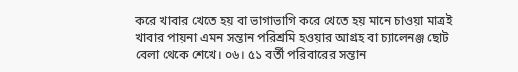করে খাবার খেতে হয় বা ভাগাভাগি করে খেতে হয় মানে চাওয়া মাত্রই খাবার পায়না এমন সন্তান পরিশ্রমি হওয়ার আগ্রহ বা চ্যালেনঞ্জ ছোট বেলা থেকে শেখে। ০৬। ৫১ বর্তী পরিবারের সন্তান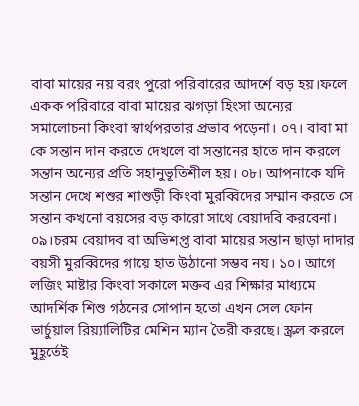বাবা মায়ের নয় বরং পুরো পরিবারের আদর্শে বড় হয়।ফলে একক পরিবারে বাবা মায়ের ঝগড়া হিংসা অন্যের সমালোচনা কিংবা স্বার্থপরতার প্রভাব পড়েনা। ০৭। বাবা মা কে সন্তান দান করতে দেখলে বা সন্তানের হাতে দান করলে সন্তান অন্যের প্রতি সহানুভূতিশীল হয়। ০৮। আপনাকে যদি সন্তান দেখে শশুর শাশুড়ী কিংবা মুরব্বিদের সম্মান করতে সে সন্তান কখনো বয়সের বড় কারো সাথে বেয়াদবি করবেনা। ০৯।চরম বেয়াদব বা অভিশপ্ত বাবা মায়ের সন্তান ছাড়া দাদার বয়সী মুরব্বিদের গায়ে হাত উঠানো সম্ভব নয। ১০। আগে লজিং মাষ্টার কিংবা সকালে মক্তব এর শিক্ষার মাধ্যমে আদর্শিক শিশু গঠনের সোপান হতো এখন সেল ফোন ভার্চুয়াল রিয়্যালিটির মেশিন ম্যান তৈরী করছে। স্ক্রল করলে মুহূর্তেই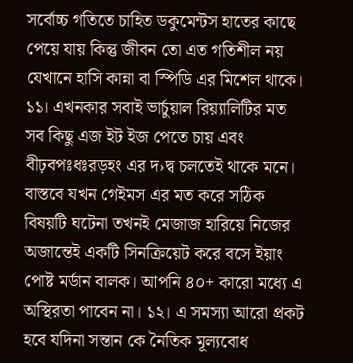সর্বোচ্চ গতিতে চাহিত ডকুমেন্টস হাতের কাছে পেয়ে যায় কিন্তু জীবন তো এত গতিশীল নয় যেখানে হাসি কান্না বা স্পিডি এর মিশেল থাকে। ১১। এখনকার সবাই ভার্চুয়াল রিয়্যালিটির মত সব কিছু এজ ইট ইজ পেতে চায় এবং বীঢ়বপঃধঃরড়হং এর দ›দ্ব চলতেই থাকে মনে। বাস্তবে যখন গেইমস এর মত করে সঠিক বিষয়টি ঘটেনা তখনই মেজাজ হারিয়ে নিজের অজান্তেই একটি সিনক্রিয়েট করে বসে ইয়াং পোষ্ট মর্ডান বালক। আপনি ৪০+ কারো মধ্যে এ অস্থিরতা পাবেন না। ১২। এ সমস্যা আরো প্রকট হবে যদিনা সন্তান কে নৈতিক মূল্যবোধ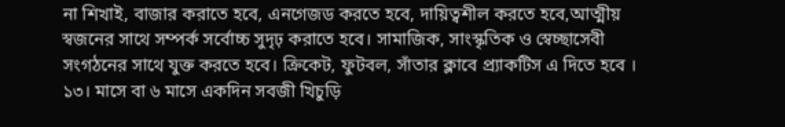না শিখাই, বাজার করাতে হবে, এনগেজড করতে হবে, দায়িত্বশীল করতে হবে,আত্মীয় স্বজনের সাথে সম্পর্ক সর্বোচ্চ সুদৃঢ় করাতে হবে। সামাজিক, সাংস্কৃতিক ও স্বেচ্ছাসেবী সংগঠনের সাথে যুক্ত করতে হবে। ক্রিকেট, ফুটবল, সাঁতার ক্লাবে প্র্যাকটিস এ দিতে হবে । ১৩। মাসে বা ৬ মাসে একদিন সবজী খিচুড়ি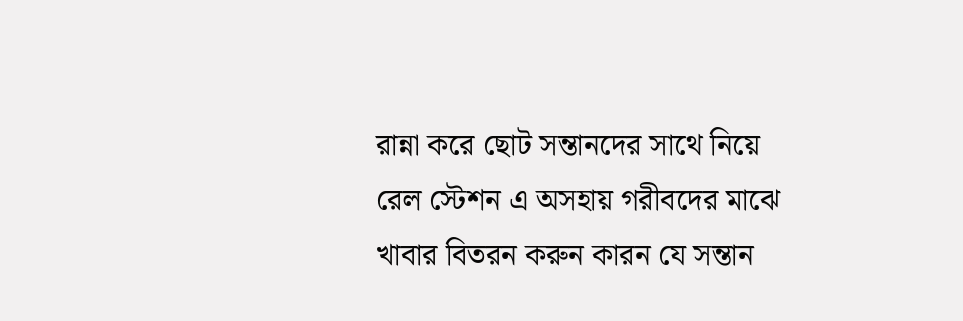রান্না করে ছোট সন্তানদের সাথে নিয়ে রেল স্টেশন এ অসহায় গরীবদের মাঝে খাবার বিতরন করুন কারন যে সন্তান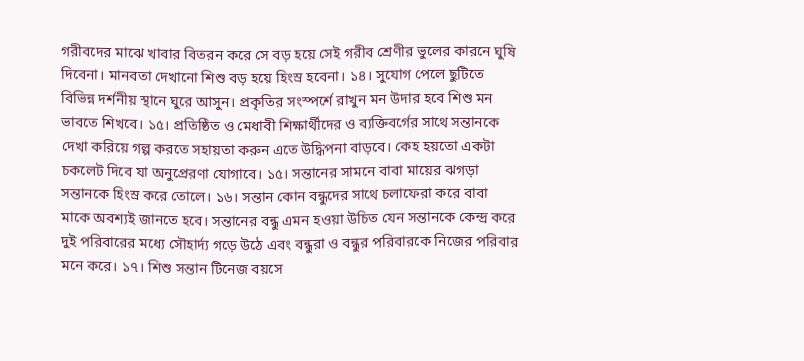গরীবদের মাঝে খাবার বিতরন করে সে বড় হয়ে সেই গরীব শ্রেণীর ভুলের কারনে ঘুষি দিবেনা। মানবতা দেখানো শিশু বড় হয়ে হিংস্র হবেনা। ১৪। সুযোগ পেলে ছুটিতে বিভিন্ন দর্শনীয় স্থানে ঘুরে আসুন। প্রকৃতির সংস্পর্শে রাখুন মন উদার হবে শিশু মন ভাবতে শিখবে। ১৫। প্রতিষ্ঠিত ও মেধাবী শিক্ষার্থীদের ও ব্যক্তিবর্গের সাথে সন্তানকে দেখা করিয়ে গল্প করতে সহায়তা করুন এতে উদ্ধিপনা বাড়বে। কেহ হয়তো একটা চকলেট দিবে যা অনুপ্রেরণা যোগাবে। ১৫। সন্তানের সামনে বাবা মায়ের ঝগড়া সন্তানকে হিংস্র করে তোলে। ১৬। সন্তান কোন বন্ধুদের সাথে চলাফেরা করে বাবা মাকে অবশ্যই জানতে হবে। সন্তানের বন্ধু এমন হওয়া উচিত যেন সন্তানকে কেন্দ্র করে দুই পরিবারের মধ্যে সৌহার্দ্য গড়ে উঠে এবং বন্ধুরা ও বন্ধুর পরিবারকে নিজের পরিবার মনে করে। ১৭। শিশু সন্তান টিনেজ বয়সে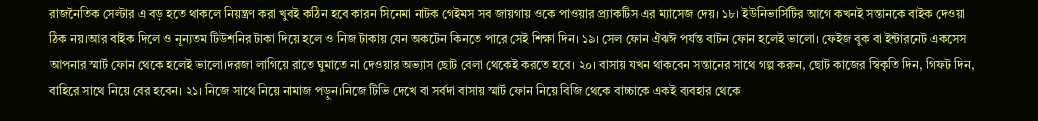রাজনৈতিক সেল্টার এ বড় হতে থাকলে নিয়ন্ত্রণ করা খুবই কঠিন হবে কারন সিনেমা নাটক গেইমস সব জায়গায় ওকে পাওয়ার প্র্যাকটিস এর ম্যাসেজ দেয়। ১৮। ইউনিভার্সিটির আগে কখনই সন্তানকে বাইক দেওয়া ঠিক নয়।আর বাইক দিলে ও নূন্যতম টিউশনির টাকা দিয়ে হলে ও নিজ টাকায় যেন অকটেন কিনতে পারে সেই শিক্ষা দিন। ১৯। সেল ফোন ঐঝঈ পর্যন্ত বাটন ফোন হলেই ভালো। ফেইজ বুক বা ইন্টারনেট একসেস আপনার স্মার্ট ফোন থেকে হলেই ভালো।দরজা লাগিয়ে রাতে ঘুমাতে না দেওয়ার অভ্যাস ছোট বেলা থেকেই করতে হবে। ২০। বাসায় যখন থাকবেন সন্তানের সাথে গল্প করুন, ছোট কাজের স্বিকৃতি দিন, গিফট দিন, বাহিরে সাথে নিয়ে বের হবেন। ২১। নিজে সাথে নিয়ে নামাজ পড়ুন।নিজে টিভি দেখে বা সর্বদা বাসায় স্মার্ট ফোন নিয়ে বিজি থেকে বাচ্চাকে একই ব্যবহার থেকে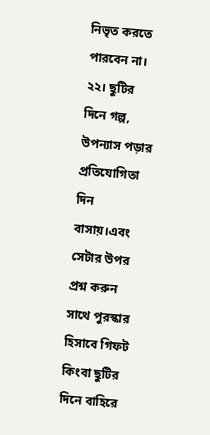নিভৃত করতে পারবেন না। ২২। ছুটির দিনে গল্প, উপন্যাস পড়ার প্রতিযোগিতা দিন বাসায়।এবং সেটার উপর প্রশ্ন করুন সাথে পুরস্কার হিসাবে গিফট কিংবা ছুটির দিনে বাহিরে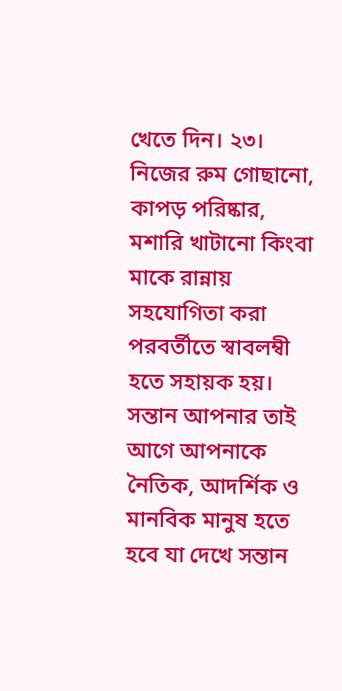খেতে দিন। ২৩। নিজের রুম গোছানো, কাপড় পরিষ্কার, মশারি খাটানো কিংবা মাকে রান্নায় সহযোগিতা করা পরবর্তীতে স্বাবলম্বী হতে সহায়ক হয়। সন্তান আপনার তাই আগে আপনাকে নৈতিক, আদর্শিক ও মানবিক মানুষ হতে হবে যা দেখে সন্তান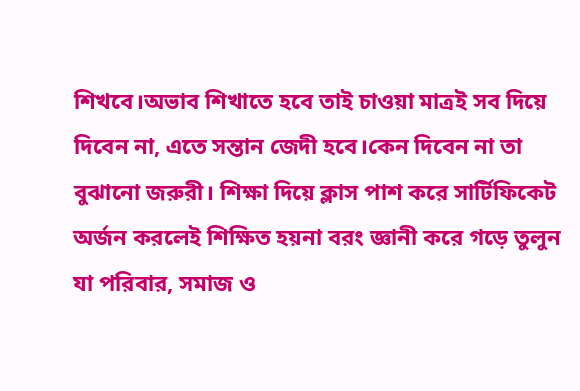শিখবে।অভাব শিখাতে হবে তাই চাওয়া মাত্রই সব দিয়ে দিবেন না, এতে সন্তান জেদী হবে।কেন দিবেন না তা বুঝানো জরুরী। শিক্ষা দিয়ে ক্লাস পাশ করে সার্টিফিকেট অর্জন করলেই শিক্ষিত হয়না বরং জ্ঞানী করে গড়ে তুলুন যা পরিবার, সমাজ ও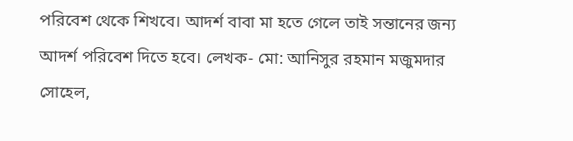পরিবেশ থেকে শিখবে। আদর্শ বাবা মা হতে গেলে তাই সন্তানের জন্য আদর্শ পরিবেশ দিতে হবে। লেখক- মো: আনিসুর রহমান মজুমদার সোহেল,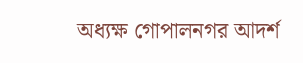অধ্যক্ষ গোপালনগর আদর্শ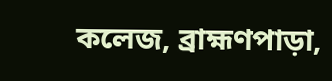কলেজ, ব্রাহ্মণপাড়া,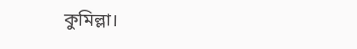কুমিল্লা।